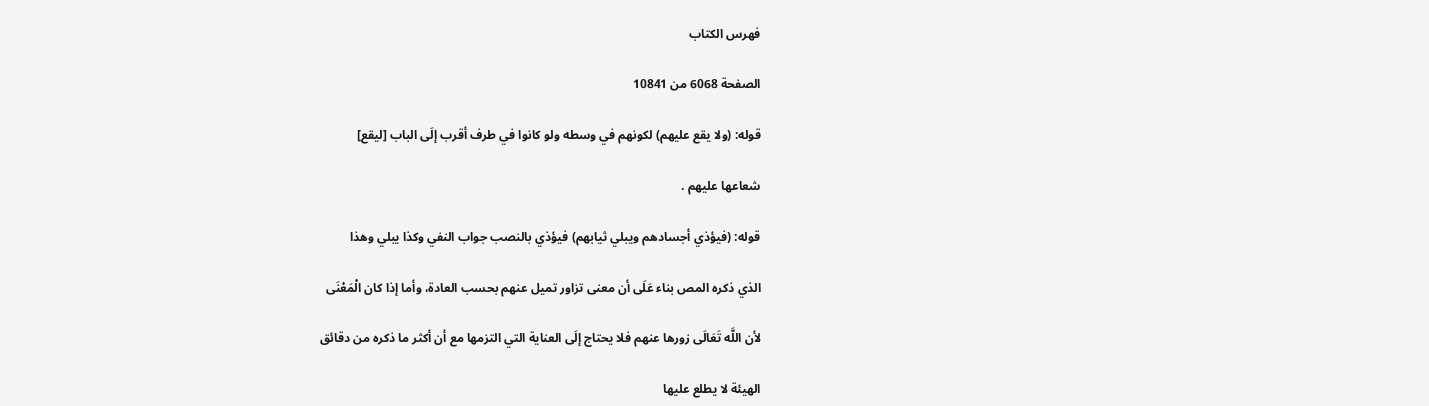فهرس الكتاب

الصفحة 6068 من 10841

قوله: (ولا يقع عليهم) لكونهم في وسطه ولو كانوا في طرف أقرب إلَى الباب [ليقع]

شعاعها عليهم .

قوله: (فيؤذي أجسادهم ويبلي ثيابهم) فيؤذي بالنصب جواب النفي وكذا يبلي وهذا

الذي ذكره المص بناء عَلَى أن معنى تزاور تميل عنهم بحسب العادة، وأما إذا كان الْمَعْنَى

لأن اللَّه تَعَالَى زورها عنهم فلا يحتاج إلَى العناية التي التزمها مع أن أكثر ما ذكره من دقائق

الهيئة لا يطلع عليها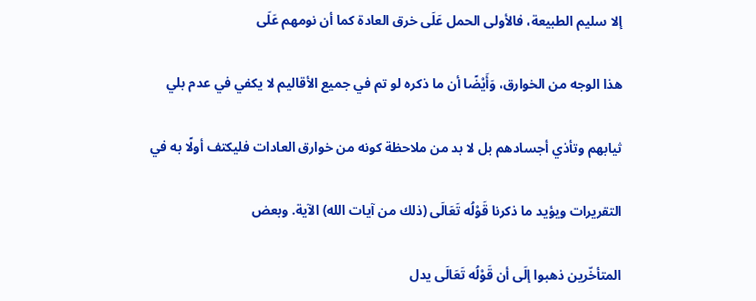إلا سليم الطبيعة، فالأولى الحمل عَلَى خرق العادة كما أن نومهم عَلَى

هذا الوجه من الخوارق، وَأَيْضًا أن ما ذكره لو تم في جميع الأقاليم لا يكفي في عدم بلي

ثيابهم وتأذي أجسادهم بل لا بد من ملاحظة كونه من خوارق العادات فليكتف أولًا به في

التقريرات ويؤيد ما ذكرنا قَوْلُه تَعَالَى (ذلك من آيات الله) الآية. وبعض

المتأخّرين ذهبوا إلَى أن قَوْلُه تَعَالَى يدل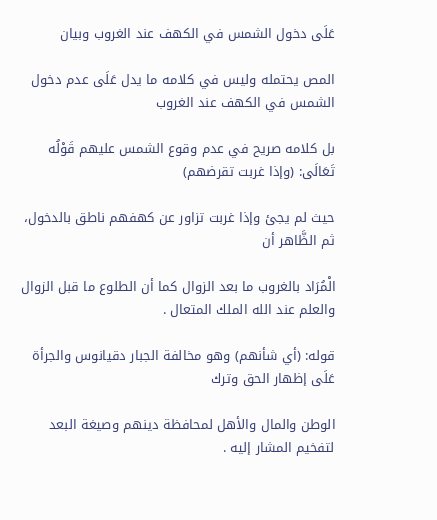عَلَى دخول الشمس في الكهف عند الغروب وبيان

المص يحتمله وليس في كلامه ما يدل عَلَى عدم دخول الشمس في الكهف عند الغروب

بل كلامه صريح في عدم وقوع الشمس عليهم قَوْلُه تَعَالَى: (وإذا غربت تقرضهم)

حيث لم يجئ وإذا غربت تزاور عن كهفهم ناطق بالدخول، ثم الظَّاهر أن

الْمُرَاد بالغروب ما بعد الزوال كما أن الطلوع ما قبل الزوال والعلم عند الله الملك المتعال .

قوله: (أي شأنهم) وهو مخالفة الجبار دقيانوس والجرأة عَلَى إظهار الحق وترك

الوطن والمال والأهل لمحافظة دينهم وصيغة البعد لتفخيم المشار إليه .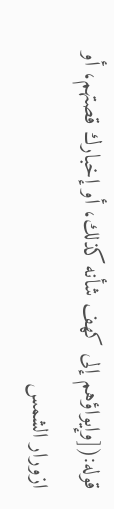قوله:([وإيواؤهم إلى كهف شأنه كذلك، أو إخبارك قصتهم، أو ازورار الشمس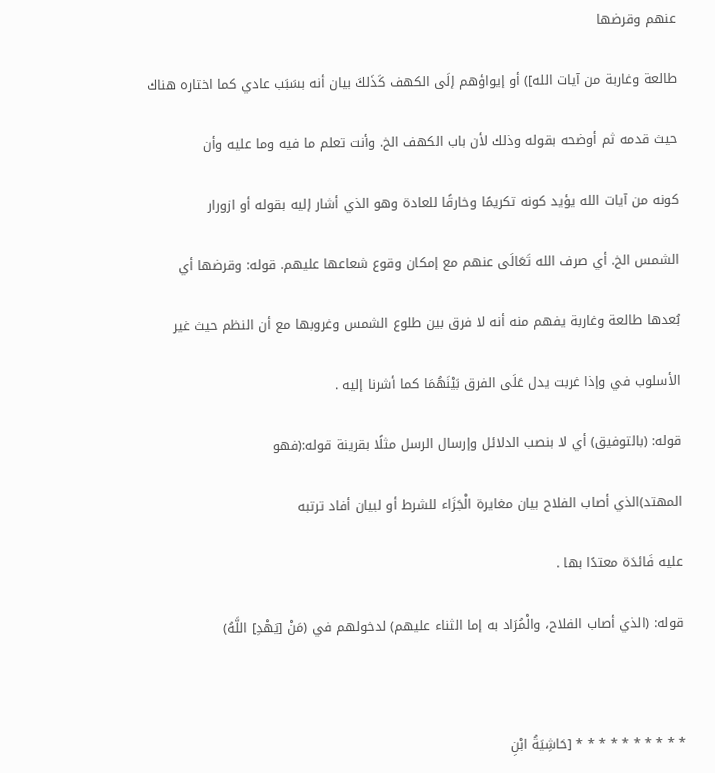عنهم وقرضها

طالعة وغاربة من آيات الله]) أو إيواؤهم إلَى الكهف كَذَلكَ بيان أنه بسَبَب عادي كما اختاره هناك

حيث قدمه ثم أوضحه بقوله وذلك لأن باب الكهف الخ. وأنت تعلم ما فيه وما عليه وأن

كونه من آيات الله يؤيد كونه تكريمًا وخارقًا للعادة وهو الذي أشار إليه بقوله أو ازورار

الشمس الخ. أي صرف الله تَعَالَى عنهم مع إمكان وقوع شعاعها عليهم. قوله: وقرضها أي

بُعدها طالعة وغاربة يفهم منه أنه لا فرق بين طلوع الشمس وغروبها مع أن النظم حيث غير

الأسلوب في وإذا غربت يدل عَلَى الفرق بَيْنَهُمَا كما أشرنا إليه .

قوله: (بالتوفيق) أي لا بنصب الدلائل وإرسال الرسل مثلًا بقرينة قوله:(فهو

المهتد)الذي أصاب الفلاح بيان مغايرة الْجَزَاء للشرط أو لبيان أفاد ترتبه

عليه فَائدَة معتدًا بها .

قوله: (الذي أصاب الفلاح، والْمُرَاد به إما الثناء عليهم) لدخولهم في (مَنْ [يَهْدِ] اللَّهُ)



* * * * * * * * * * [حَاشِيَةُ ابْنِ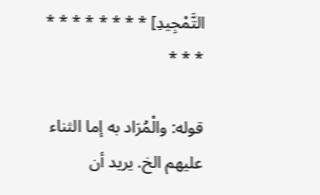التَّمْجِيدِ] * * * * * * * * * * *

قوله: والْمُرَاد به إما الثناء عليهم الخ. يريد أن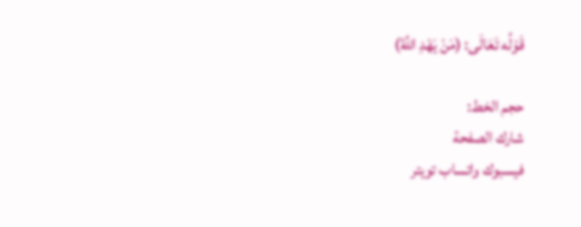قَوْلُه تَعَالَى: (مَنْ يَهْدِ اللَّهُ)

حجم الخط:
شارك الصفحة
فيسبوك واتساب تويتر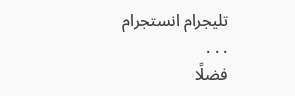تليجرام انستجرام
. . .
فضلًا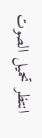انتظر تحميل الصوت